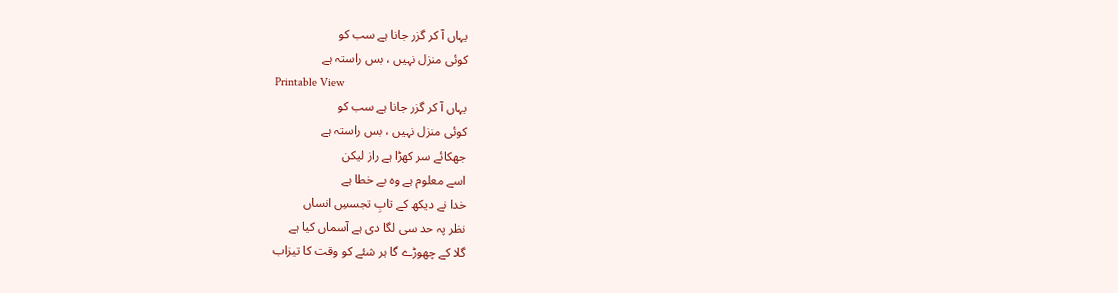یہاں آ کر گزر جانا ہے سب کو
کوئی منزل نہیں ، بس راستہ ہے
Printable View
یہاں آ کر گزر جانا ہے سب کو
کوئی منزل نہیں ، بس راستہ ہے
جھکائے سر کھڑا ہے راز لیکن
اسے معلوم ہے وہ بے خطا ہے
خدا نے دیکھ کے تابِ تجسسِ انساں
نظر پہ حد سی لگا دی ہے آسماں کیا ہے
گلا کے چھوڑے گا ہر شئے کو وقت کا تیزاب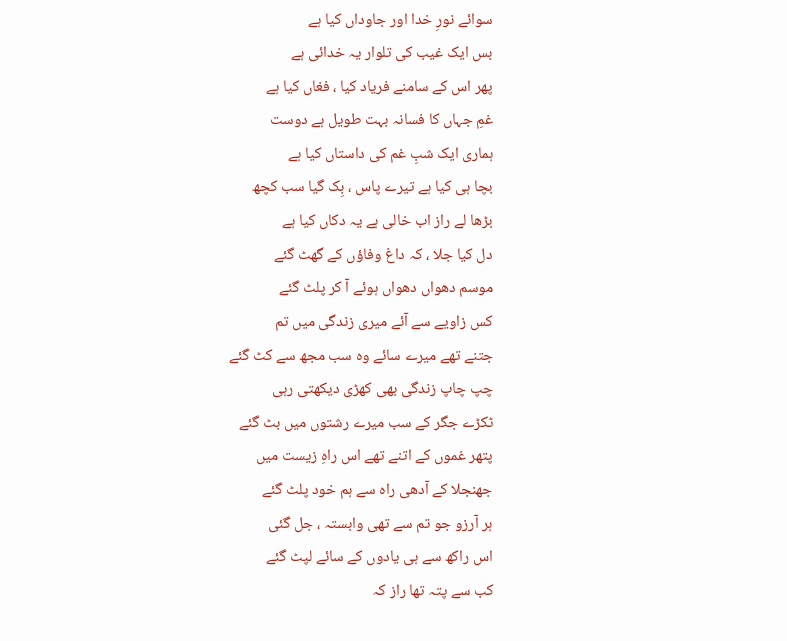سوائے نورِ خدا اور جاوداں کیا ہے
بس ایک غیب کی تلوار یہ خدائی ہے
پھر اس کے سامنے فریاد کیا ، فغاں کیا ہے
غمِ جہاں کا فسانہ بہت طویل ہے دوست
ہماری ایک شبِ غم کی داستاں کیا ہے
بچا ہی کیا ہے تیرے پاس ، بِک گیا سب کچھ
بڑھا لے راز اب خالی ہے یہ دکاں کیا ہے
دل کیا جلا ، کہ داغ وفاؤں کے گھٹ گئے
موسم دھواں دھواں ہوئے آ کر پلٹ گئے
کس زاویے سے آئے میری زندگی میں تم
جتنے تھے میرے سائے وہ سب مجھ سے کٹ گئے
چپ چاپ زندگی بھی کھڑی دیکھتی رہی
ٹکڑے جگر کے سب میرے رشتوں میں بٹ گئے
پتھر غموں کے اتنے تھے اس راہِ زیست میں
جھنجلا کے آدھی راہ سے ہم خود پلٹ گئے
ہر آرزو جو تم سے تھی وابستہ ، جل گئی
اس راکھ سے ہی یادوں کے سائے لپٹ گئے
کب سے پتہ تھا راز کہ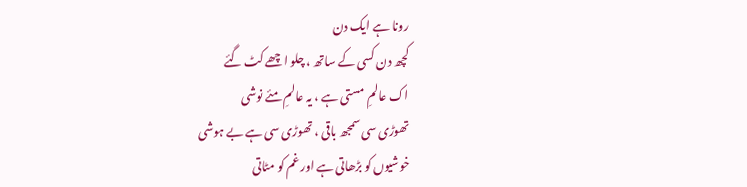رونا ہے ایک دن
کچھ دن کسی کے ساتھ ، چلو اچھے کٹ گئے
اک عالمِ مستی ہے ، یہ عالمِ مئے نوشی
تھوڑی سی سمجھ باقی ، تھوڑی سی ہے بے ہوشی
خوشیوں کو بڑھاتی ہے اور غم کو مٹاتی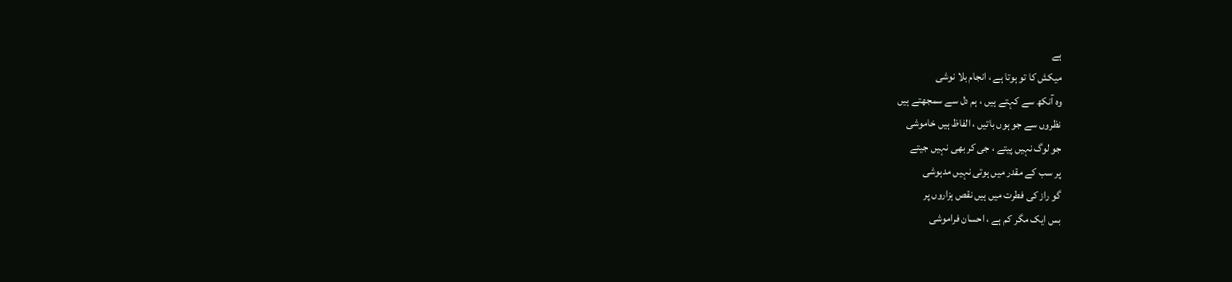ہے
میکش کا تو ہوتا ہے ، انجام بلا نوشی
وہ آنکھ سے کہتے ہیں ، ہم دل سے سمجھتے ہیں
نظروں سے جو ہوں باتیں ، الفاظ ہیں خاموشی
جو لوگ نہیں پیتے ، جی کر بھی نہیں جیتے
پر سب کے مقدر میں ہوتی نہیں مدہوشی
گو راز کی فطرت میں ہیں نقص ہزاروں پر
بس ایک مگر کم ہے ، احسان فراموشی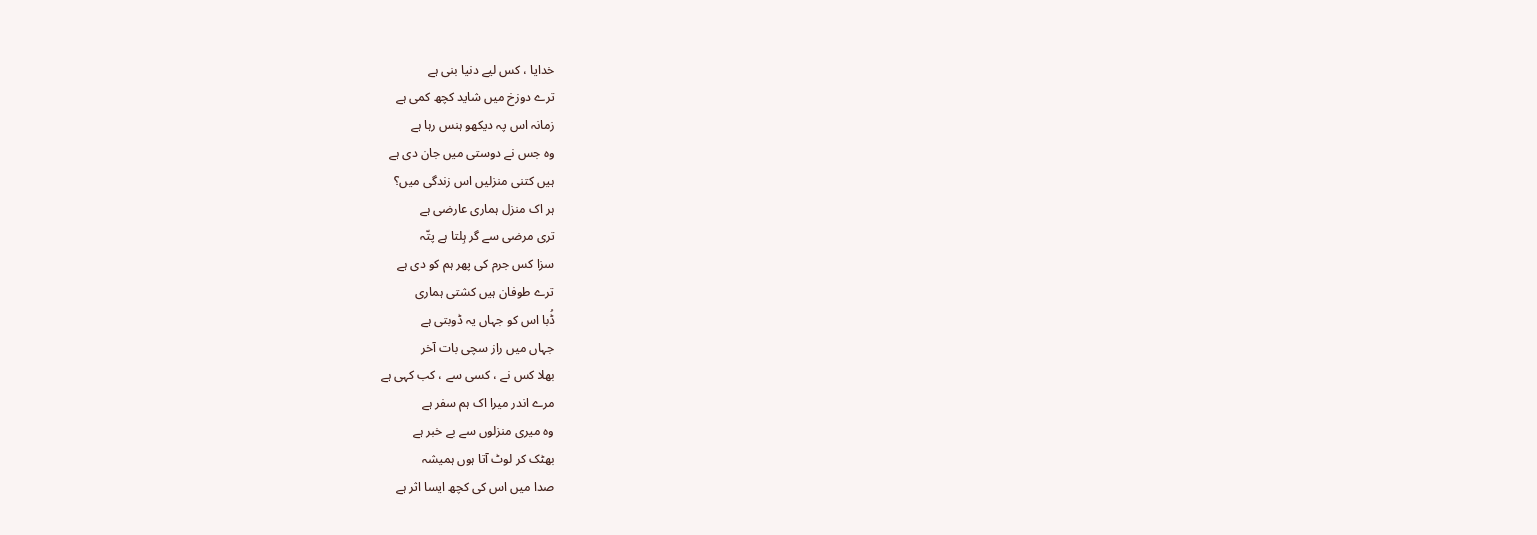خدایا ، کس لیے دنیا بنی ہے
ترے دوزخ میں شاید کچھ کمی ہے
زمانہ اس پہ دیکھو ہنس رہا ہے
وہ جس نے دوستی میں جان دی ہے
ہیں کتنی منزلیں اس زندگی میں؟
ہر اک منزل ہماری عارضی ہے
تری مرضی سے گر ہِلتا ہے پتّہ
سزا کس جرم کی پھر ہم کو دی ہے
ترے طوفان ہیں کشتی ہماری
ڈُبا اس کو جہاں یہ ڈوبتی ہے
جہاں میں راز سچی بات آخر
بھلا کس نے ، کسی سے ، کب کہی ہے
مرے اندر میرا اک ہم سفر ہے
وہ میری منزلوں سے بے خبر ہے
بھٹک کر لوٹ آتا ہوں ہمیشہ
صدا میں اس کی کچھ ایسا اثر ہے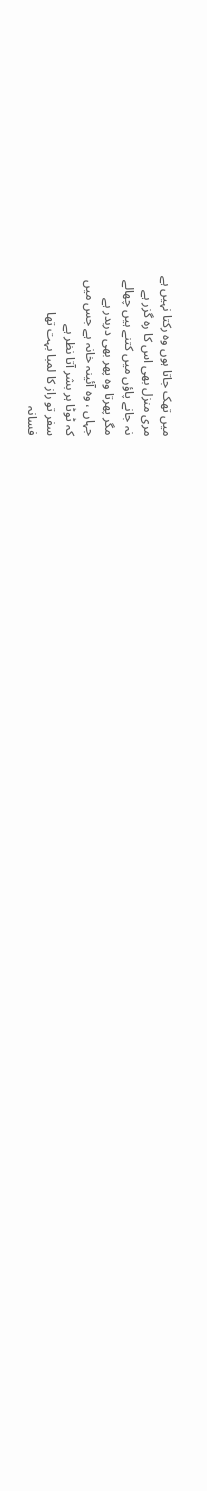میں تھک جاتا ہوں وہ رکتا نہیں ہے
مری منزل بھی اس کا رہ گزر ہے
نہ جانے پاؤں میں کتنے ہیں چھالے
مگر پھرتا وہ پھر بھی دربدر ہے
جہاں ، وہ آئینہ خانہ ہے جس میں
کہ ٹوٹا ہر بشر آتا نظر ہے
سفر تو راز کا لمبا بہت تھا
فسانہ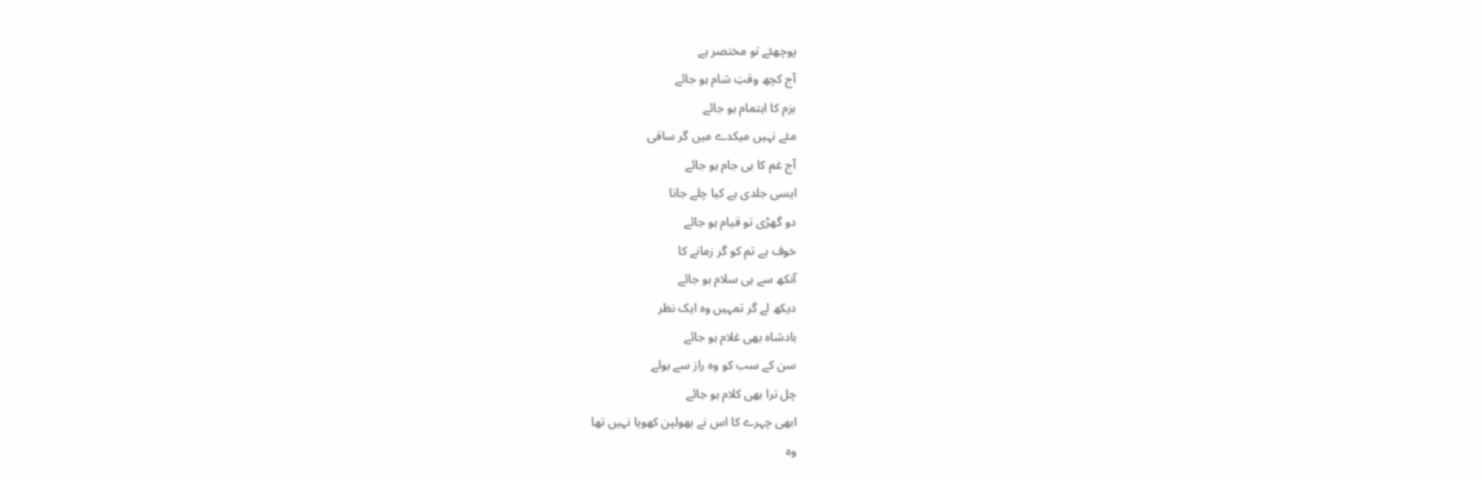پوچھئے تو مختصر ہے
آج کچھ وقتِ شام ہو جائے
بزم کا اہتمام ہو جائے
مئے نہیں میکدے میں گر ساقی
آج غم کا ہی جام ہو جائے
ایسی جلدی ہے کیا چلے جانا
دو گھڑی تو قیام ہو جائے
خوف ہے تم کو گر زمانے کا
آنکھ سے ہی سلام ہو جائے
دیکھ لے گر تمہیں وہ ایک نظر
بادشاہ بھی غلام ہو جائے
سن کے سب کو وہ راز سے بولے
چل ترا بھی کلام ہو جائے
ابھی چہرے کا اس نے بھولپن کھویا نہیں تھا
وہ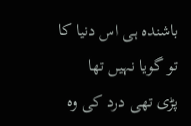باشندہ ہی اس دنیا کا تو گویا نہیں تھا
پڑی تھی درد کی وہ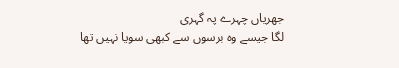جھریاں چہرے پہ گہری
لگا جیسے وہ برسوں سے کبھی سویا نہیں تھا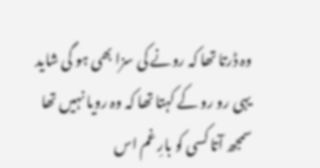وہ ڈرتا تھا کہ رونے کی سزا بھی ہو گی شاید
یہی رو رو کے کہتا تھا کہ وہ رویا نہیں تھا
سمجھ آتا کسی کو بارِ غم اس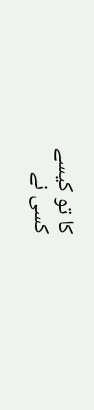کا تو کیسے
کسی نے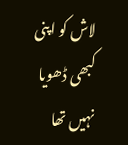لاش کو اپنی کبھی ڈھویا نہیں تھا